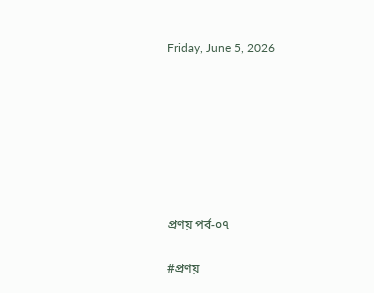Friday, June 5, 2026







প্রণয় পর্ব-০৭

#প্রণয়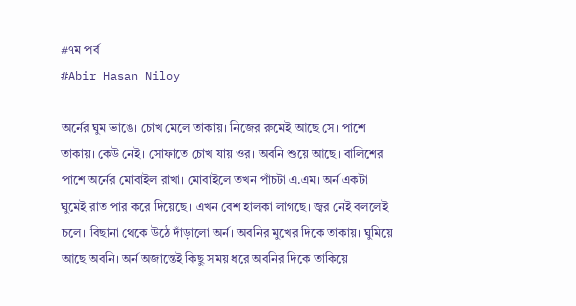#৭ম পর্ব
#Abir Hasan Niloy

অর্নের ঘুম ভাঙে। চোখ মেলে তাকায়। নিজের রুমেই আছে সে। পাশে তাকায়। কেউ নেই। সোফাতে চোখ যায় ওর। অবনি শুয়ে আছে। বালিশের পাশে অর্নের মোবাইল রাখা। মোবাইলে তখন পাঁচটা এ.এম। অর্ন একটা ঘুমেই রাত পার করে দিয়েছে। এখন বেশ হালকা লাগছে। জ্বর নেই বললেই চলে। বিছানা থেকে উঠে দাঁড়ালো অর্ন। অবনির মুখের দিকে তাকায়। ঘুমিয়ে আছে অবনি। অর্ন অজান্তেই কিছু সময় ধরে অবনির দিকে তাকিয়ে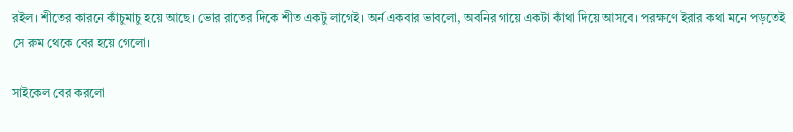রইল। শীতের কারনে কাঁচুমাচু হয়ে আছে। ভোর রাতের দিকে শীত একটু লাগেই। অর্ন একবার ভাবলো, অবনির গায়ে একটা কাঁথা দিয়ে আসবে। পরক্ষণে ইরার কথা মনে পড়তেই সে রুম থেকে বের হয়ে গেলো।

সাইকেল বের করলো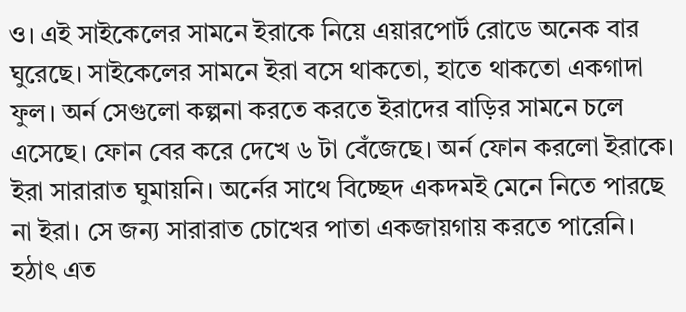ও। এই সাইকেলের সামনে ইরাকে নিয়ে এয়ারপোর্ট রোডে অনেক বার ঘুরেছে। সাইকেলের সামনে ইরা বসে থাকতো, হাতে থাকতো একগাদা ফুল। অর্ন সেগুলো কল্পনা করতে করতে ইরাদের বাড়ির সামনে চলে এসেছে। ফোন বের করে দেখে ৬ টা বেঁজেছে। অর্ন ফোন করলো ইরাকে। ইরা সারারাত ঘুমায়নি। অর্নের সাথে বিচ্ছেদ একদমই মেনে নিতে পারছে না ইরা। সে জন্য সারারাত চোখের পাতা একজায়গায় করতে পারেনি। হঠাৎ এত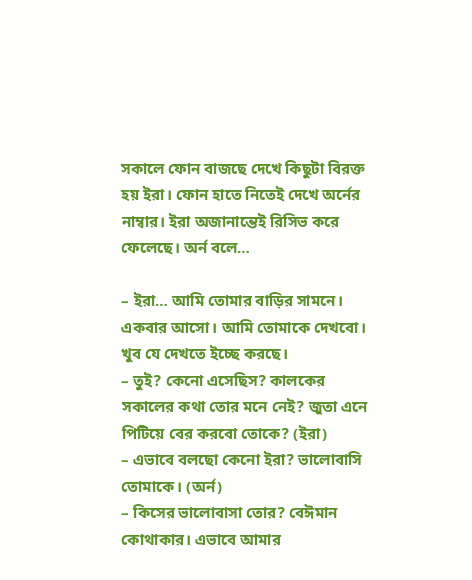সকালে ফোন বাজছে দেখে কিছুটা বিরক্ত হয় ইরা। ফোন হাতে নিতেই দেখে অর্নের নাম্বার। ইরা অজানান্তেই রিসিভ করে ফেলেছে। অর্ন বলে…

– ইরা… আমি তোমার বাড়ির সামনে। একবার আসো। আমি তোমাকে দেখবো। খুব যে দেখতে ইচ্ছে করছে।
– তুই? কেনো এসেছিস? কালকের সকালের কথা তোর মনে নেই? জুতা এনে পিটিয়ে বের করবো তোকে? (ইরা)
– এভাবে বলছো কেনো ইরা? ভালোবাসি তোমাকে। (অর্ন)
– কিসের ভালোবাসা তোর? বেঈমান কোথাকার। এভাবে আমার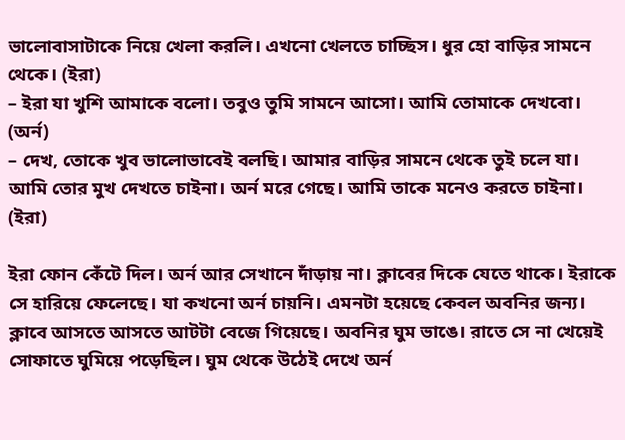ভালোবাসাটাকে নিয়ে খেলা করলি। এখনো খেলতে চাচ্ছিস। ধুর হো বাড়ির সামনে থেকে। (ইরা)
– ইরা যা খুশি আমাকে বলো। তবুও তুমি সামনে আসো। আমি তোমাকে দেখবো। (অর্ন)
– দেখ, তোকে খুব ভালোভাবেই বলছি। আমার বাড়ির সামনে থেকে তুই চলে যা। আমি তোর মুখ দেখতে চাইনা। অর্ন মরে গেছে। আমি তাকে মনেও করতে চাইনা। (ইরা)

ইরা ফোন কেঁটে দিল। অর্ন আর সেখানে দাঁড়ায় না। ক্লাবের দিকে যেতে থাকে। ইরাকে সে হারিয়ে ফেলেছে। যা কখনো অর্ন চায়নি। এমনটা হয়েছে কেবল অবনির জন্য। ক্লাবে আসতে আসতে আটটা বেজে গিয়েছে। অবনির ঘুম ভাঙে। রাতে সে না খেয়েই সোফাতে ঘুমিয়ে পড়েছিল। ঘুম থেকে উঠেই দেখে অর্ন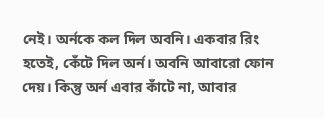নেই। অর্নকে কল দিল অবনি। একবার রিং হতেই, কেঁটে দিল অর্ন। অবনি আবারো ফোন দেয়। কিন্তু অর্ন এবার কাঁটে না, আবার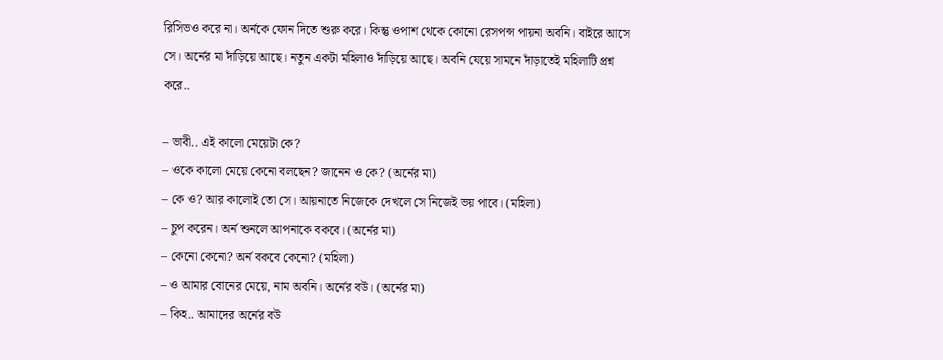রিসিভও করে না। অর্নকে ফোন দিতে শুরু করে। কিন্তু ওপাশ থেকে কোনো রেসপন্স পায়না অবনি। বাইরে আসে সে। অর্নের মা দাঁড়িয়ে আছে। নতুন একটা মহিলাও দাঁড়িয়ে আছে। অবনি যেয়ে সামনে দাঁড়াতেই মহিলাটি প্রশ্ন করে..

– ভাবী.. এই কালো মেয়েটা কে?
– ওকে কালো মেয়ে কেনো বলছেন? জানেন ও কে? (অর্নের মা)
– কে ও? আর কালোই তো সে। আয়নাতে নিজেকে দেখলে সে নিজেই ভয় পাবে। (মহিলা)
– চুপ করেন। অর্ন শুনলে আপনাকে বকবে। (অর্নের মা)
– কেনো কেনো? অর্ন বকবে কেনো? (মহিলা)
– ও আমার বোনের মেয়ে, নাম অবনি। অর্নের বউ। (অর্নের মা)
– কিহ.. আমাদের অর্নের বউ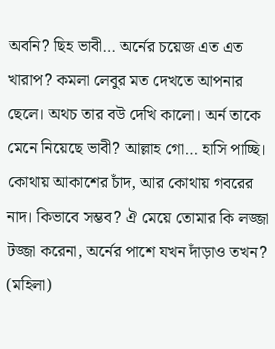অবনি? ছিহ ভাবী… অর্নের চয়েজ এত এত খারাপ? কমলা লেবুর মত দেখতে আপনার ছেলে। অথচ তার বউ দেখি কালো। অর্ন তাকে মেনে নিয়েছে ভাবী? আল্লাহ গো… হাসি পাচ্ছি। কোথায় আকাশের চাঁদ, আর কোথায় গবরের নাদ। কিভাবে সম্ভব? ঐ মেয়ে তোমার কি লজ্জা টজ্জা করেনা, অর্নের পাশে যখন দাঁড়াও তখন? (মহিলা)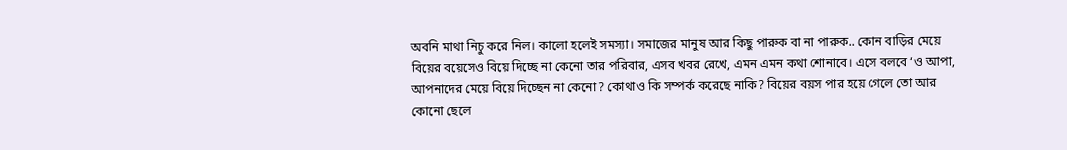অবনি মাথা নিচু করে নিল। কালো হলেই সমস্যা। সমাজের মানুষ আর কিছু পারুক বা না পারুক.. কোন বাড়ির মেয়ে বিয়ের বয়েসেও বিয়ে দিচ্ছে না কেনো তার পরিবার, এসব খবর রেখে, এমন এমন কথা শোনাবে। এসে বলবে ‘ও আপা, আপনাদের মেয়ে বিয়ে দিচ্ছেন না কেনো? কোথাও কি সম্পর্ক করেছে নাকি? বিয়ের বয়স পার হয়ে গেলে তো আর কোনো ছেলে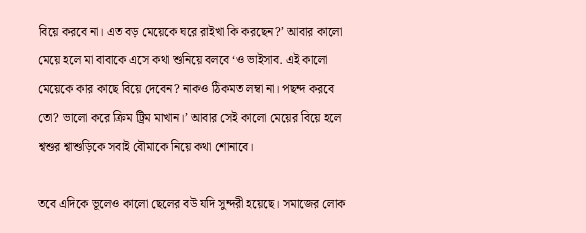বিয়ে করবে না। এত বড় মেয়েকে ঘরে রাইখা কি করছেন?’ আবার কালো মেয়ে হলে মা বাবাকে এসে কথা শুনিয়ে বলবে ‘ও ভাইসাব. এই কালো মেয়েকে কার কাছে বিয়ে দেবেন? নাকও ঠিকমত লম্বা না। পছন্দ করবে তো? ভালো করে ক্রিম ট্রিম মাখান।’ আবার সেই কালো মেয়ের বিয়ে হলে শ্বশুর শ্বাশুড়িকে সবাই বৌমাকে নিয়ে কথা শোনাবে।

তবে এদিকে ভূলেও কালো ছেলের বউ যদি সুন্দরী হয়েছে। সমাজের লোক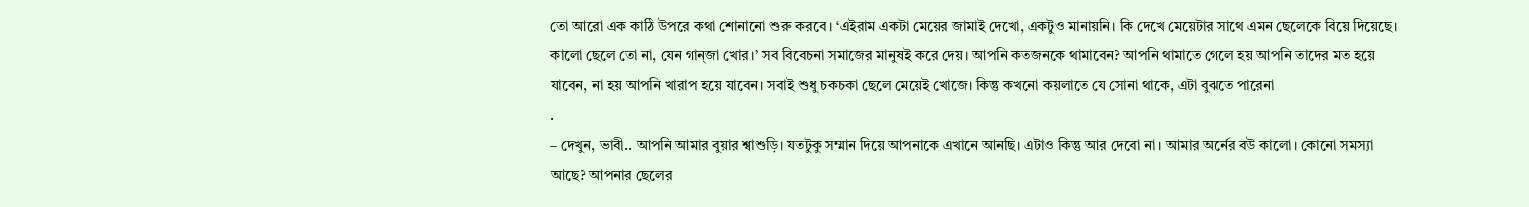তো আরো এক কাঠি উপরে কথা শোনানো শুরু করবে। ‘এইরাম একটা মেয়ের জামাই দেখো, একটুও মানায়নি। কি দেখে মেয়েটার সাথে এমন ছেলেকে বিয়ে দিয়েছে। কালো ছেলে তো না, যেন গান্জা খোর।’ সব বিবেচনা সমাজের মানুষই করে দেয়। আপনি কতজনকে থামাবেন? আপনি থামাতে গেলে হয় আপনি তাদের মত হয়ে যাবেন, না হয় আপনি খারাপ হয়ে যাবেন। সবাই শুধু চকচকা ছেলে মেয়েই খোজে। কিন্তু কখনো কয়লাতে যে সোনা থাকে, এটা বুঝতে পারেনা
.
– দেখুন, ভাবী.. আপনি আমার বুয়ার শ্বাশুড়ি। যতটুকু সম্মান দিয়ে আপনাকে এখানে আনছি। এটাও কিন্তু আর দেবো না। আমার অর্নের বউ কালো। কোনো সমস্যা আছে? আপনার ছেলের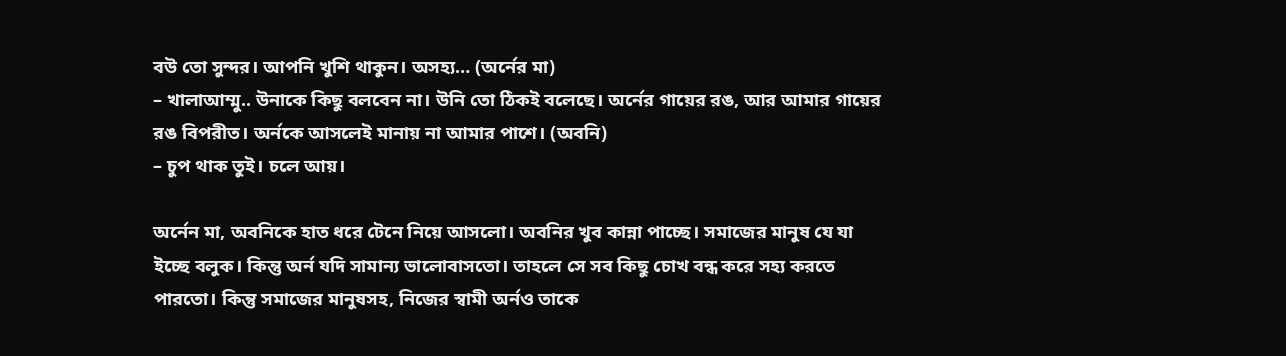বউ তো সুন্দর। আপনি খুশি থাকুন। অসহ্য… (অর্নের মা)
– খালাআম্মু.. উনাকে কিছু বলবেন না। উনি তো ঠিকই বলেছে। অর্নের গায়ের রঙ, আর আমার গায়ের রঙ বিপরীত। অর্নকে আসলেই মানায় না আমার পাশে। (অবনি)
– চুপ থাক তুই। চলে আয়।

অর্নেন মা, অবনিকে হাত ধরে টেনে নিয়ে আসলো। অবনির খুব কান্না পাচ্ছে। সমাজের মানুষ যে যা ইচ্ছে বলুক। কিন্তু অর্ন যদি সামান্য ভালোবাসতো। তাহলে সে সব কিছু চোখ বন্ধ করে সহ্য করতে পারতো। কিন্তু সমাজের মানুষসহ, নিজের স্বামী অর্নও তাকে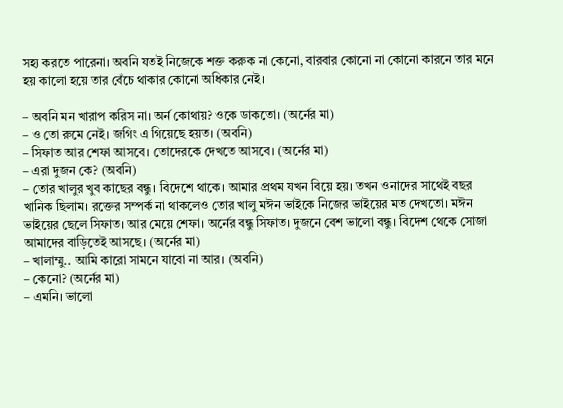সহ্য করতে পারেনা। অবনি যতই নিজেকে শক্ত করুক না কেনো, বারবার কোনো না কোনো কারনে তার মনে হয় কালো হয়ে তার বেঁচে থাকার কোনো অধিকার নেই।

– অবনি মন খারাপ করিস না। অর্ন কোথায়? ওকে ডাকতো। (অর্নের মা)
– ও তো রুমে নেই। জগিং এ গিয়েছে হয়ত। (অবনি)
– সিফাত আর শেফা আসবে। তোদেরকে দেখতে আসবে। (অর্নের মা)
– এরা দুজন কে? (অবনি)
– তোর খালুর খুব কাছের বন্ধু। বিদেশে থাকে। আমার প্রথম যখন বিয়ে হয়। তখন ওনাদের সাথেই বছর খানিক ছিলাম। রক্তের সম্পর্ক না থাকলেও তোর খালু মঈন ভাইকে নিজের ভাইয়ের মত দেখতো। মঈন ভাইয়ের ছেলে সিফাত। আর মেয়ে শেফা। অর্নের বন্ধু সিফাত। দুজনে বেশ ভালো বন্ধু। বিদেশ থেকে সোজা আমাদের বাড়িতেই আসছে। (অর্নের মা)
– খালাম্মু.. আমি কারো সামনে যাবো না আর। (অবনি)
– কেনো? (অর্নের মা)
– এমনি। ভালো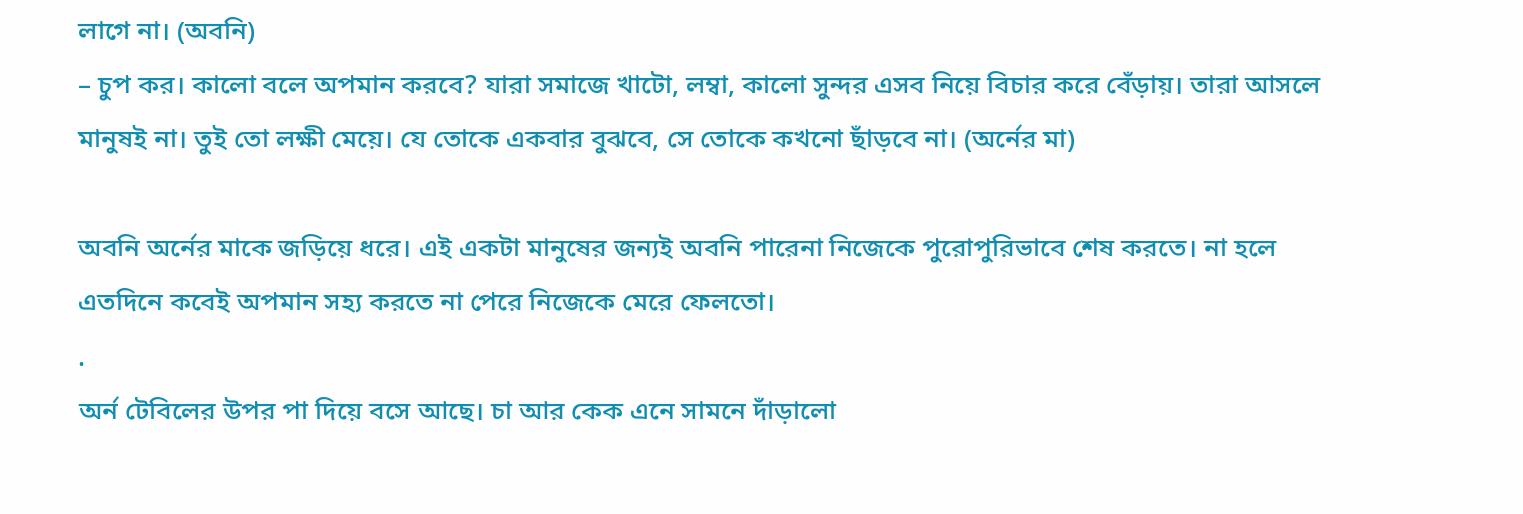লাগে না। (অবনি)
– চুপ কর। কালো বলে অপমান করবে? যারা সমাজে খাটো, লম্বা, কালো সুন্দর এসব নিয়ে বিচার করে বেঁড়ায়। তারা আসলে মানুষই না। তুই তো লক্ষী মেয়ে। যে তোকে একবার বুঝবে, সে তোকে কখনো ছাঁড়বে না। (অর্নের মা)

অবনি অর্নের মাকে জড়িয়ে ধরে। এই একটা মানুষের জন্যই অবনি পারেনা নিজেকে পুরোপুরিভাবে শেষ করতে। না হলে এতদিনে কবেই অপমান সহ্য করতে না পেরে নিজেকে মেরে ফেলতো।
.
অর্ন টেবিলের উপর পা দিয়ে বসে আছে। চা আর কেক এনে সামনে দাঁড়ালো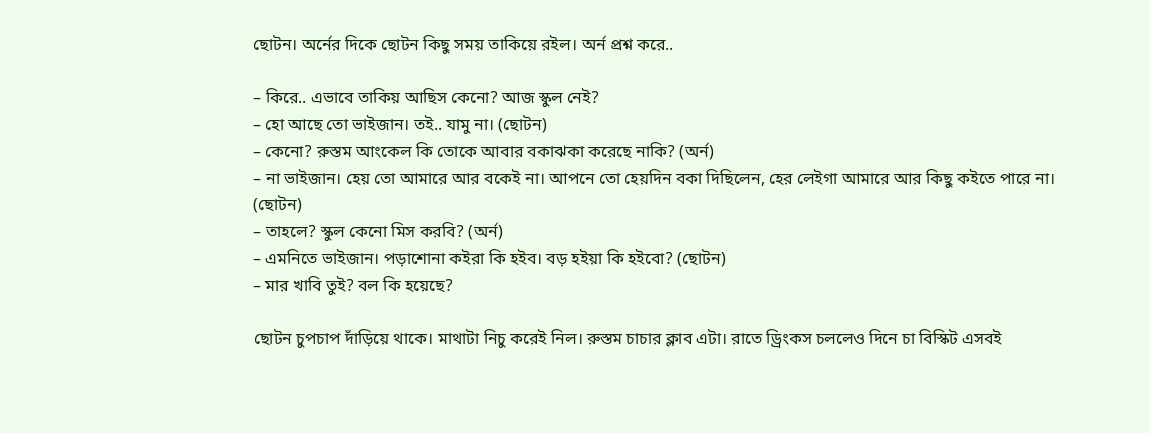ছোটন। অর্নের দিকে ছোটন কিছু সময় তাকিয়ে রইল। অর্ন প্রশ্ন করে..

– কিরে.. এভাবে তাকিয় আছিস কেনো? আজ স্কুল নেই?
– হো আছে তো ভাইজান। তই.. যামু না। (ছোটন)
– কেনো? রুস্তম আংকেল কি তোকে আবার বকাঝকা করেছে নাকি? (অর্ন)
– না ভাইজান। হেয় তো আমারে আর বকেই না। আপনে তো হেয়দিন বকা দিছিলেন, হের লেইগা আমারে আর কিছু কইতে পারে না। (ছোটন)
– তাহলে? স্কুল কেনো মিস করবি? (অর্ন)
– এমনিতে ভাইজান। পড়াশোনা কইরা কি হইব। বড় হইয়া কি হইবো? (ছোটন)
– মার খাবি তুই? বল কি হয়েছে?

ছোটন চুপচাপ দাঁড়িয়ে থাকে। মাথাটা নিচু করেই নিল। রুস্তম চাচার ক্লাব এটা। রাতে ড্রিংকস চললেও দিনে চা বিস্কিট এসবই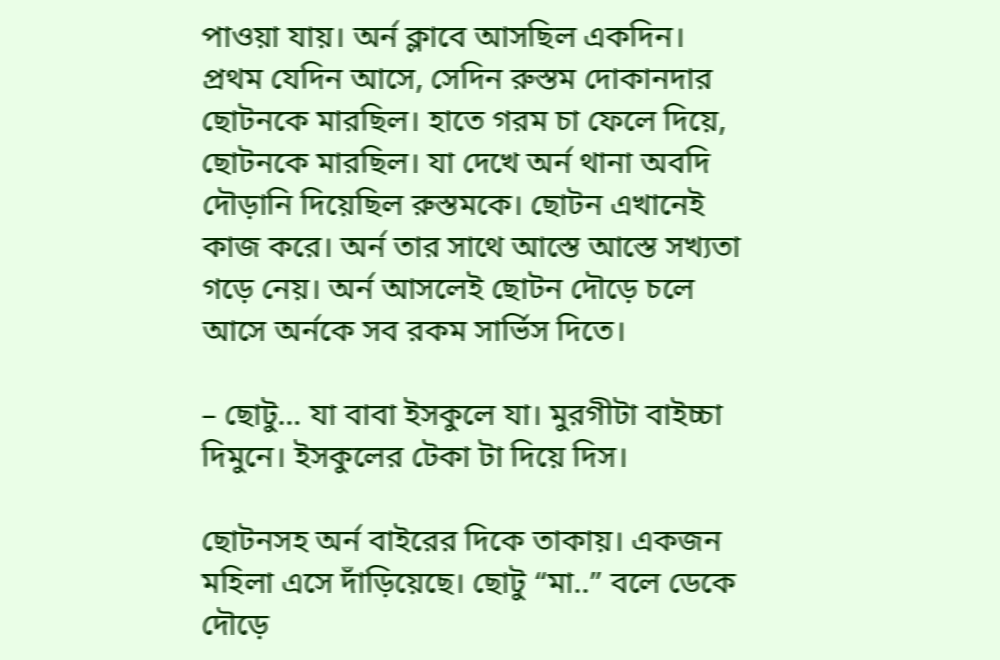পাওয়া যায়। অর্ন ক্লাবে আসছিল একদিন। প্রথম যেদিন আসে, সেদিন রুস্তম দোকানদার ছোটনকে মারছিল। হাতে গরম চা ফেলে দিয়ে, ছোটনকে মারছিল। যা দেখে অর্ন থানা অবদি দৌড়ানি দিয়েছিল রুস্তমকে। ছোটন এখানেই কাজ করে। অর্ন তার সাথে আস্তে আস্তে সখ্যতা গড়ে নেয়। অর্ন আসলেই ছোটন দৌড়ে চলে আসে অর্নকে সব রকম সার্ভিস দিতে।

– ছোটু… যা বাবা ইসকুলে যা। মুরগীটা বাইচ্চা দিমুনে। ইসকুলের টেকা টা দিয়ে দিস।

ছোটনসহ অর্ন বাইরের দিকে তাকায়। একজন মহিলা এসে দাঁড়িয়েছে। ছোটু “মা..” বলে ডেকে দৌড়ে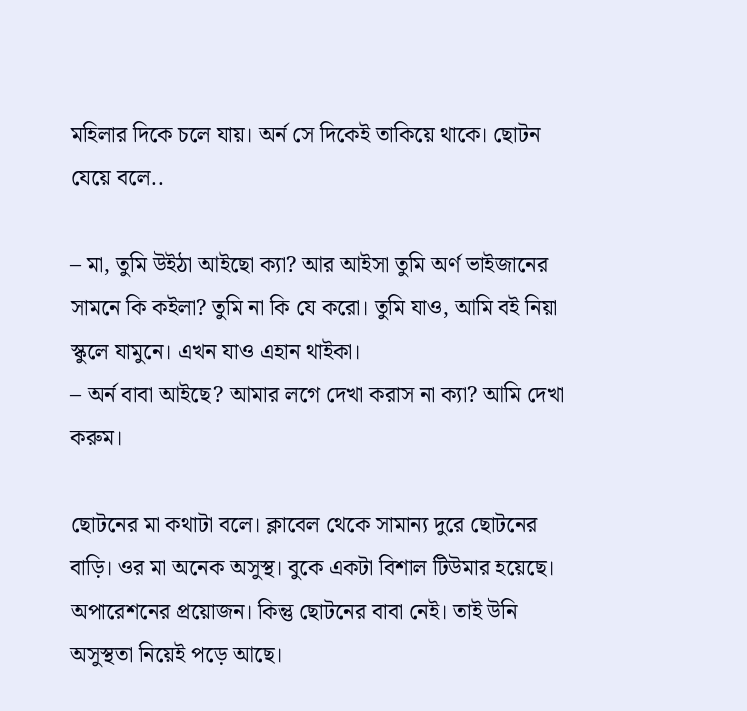মহিলার দিকে চলে যায়। অর্ন সে দিকেই তাকিয়ে থাকে। ছোটন যেয়ে বলে..

– মা, তুমি উইঠা আইছো ক্যা? আর আইসা তুমি অর্ণ ভাইজানের সামনে কি কইলা? তুমি না কি যে করো। তুমি যাও, আমি বই নিয়া স্কুলে যামুনে। এখন যাও এহান থাইকা।
– অর্ন বাবা আইছে? আমার লগে দেখা করাস না ক্যা? আমি দেখা করুম।

ছোটনের মা কথাটা বলে। ক্লাবেল থেকে সামান্য দুরে ছোটনের বাড়ি। ওর মা অনেক অসুস্থ। বুকে একটা বিশাল টিউমার হয়েছে। অপারেশনের প্রয়োজন। কিন্তু ছোটনের বাবা নেই। তাই উনি অসুস্থতা নিয়েই পড়ে আছে।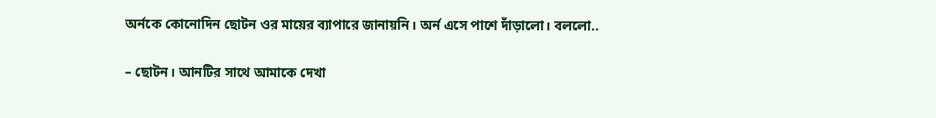অর্নকে কোনোদিন ছোটন ওর মায়ের ব্যাপারে জানায়নি। অর্ন এসে পাশে দাঁড়ালো। বললো..

– ছোটন। আনটির সাথে আমাকে দেখা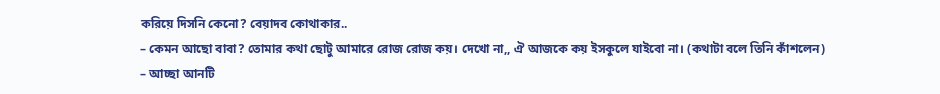করিয়ে দিসনি কেনো? বেয়াদব কোথাকার..
– কেমন আছো বাবা? তোমার কথা ছোটু আমারে রোজ রোজ কয়। দেখো না,, ঐ আজকে কয় ইসকুলে যাইবো না। (কথাটা বলে তিনি কাঁশলেন)
– আচ্ছা আনটি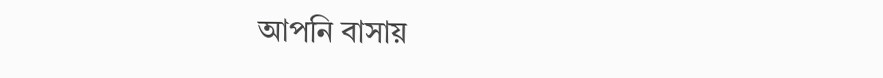আপনি বাসায়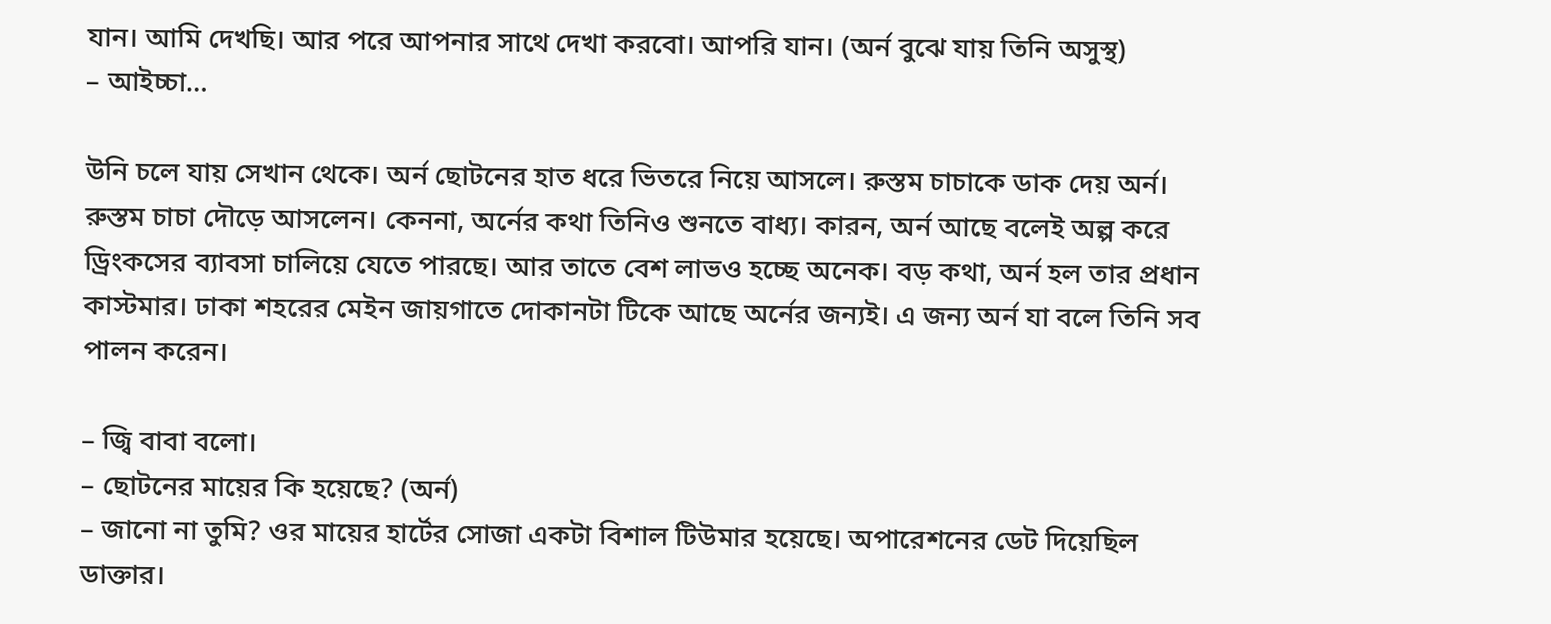যান। আমি দেখছি। আর পরে আপনার সাথে দেখা করবো। আপরি যান। (অর্ন বুঝে যায় তিনি অসুস্থ)
– আইচ্চা…

উনি চলে যায় সেখান থেকে। অর্ন ছোটনের হাত ধরে ভিতরে নিয়ে আসলে। রুস্তম চাচাকে ডাক দেয় অর্ন। রুস্তম চাচা দৌড়ে আসলেন। কেননা, অর্নের কথা তিনিও শুনতে বাধ্য। কারন, অর্ন আছে বলেই অল্প করে ড্রিংকসের ব্যাবসা চালিয়ে যেতে পারছে। আর তাতে বেশ লাভও হচ্ছে অনেক। বড় কথা, অর্ন হল তার প্রধান কাস্টমার। ঢাকা শহরের মেইন জায়গাতে দোকানটা টিকে আছে অর্নের জন্যই। এ জন্য অর্ন যা বলে তিনি সব পালন করেন।

– জ্বি বাবা বলো।
– ছোটনের মায়ের কি হয়েছে? (অর্ন)
– জানো না তুমি? ওর মায়ের হার্টের সোজা একটা বিশাল টিউমার হয়েছে। অপারেশনের ডেট দিয়েছিল ডাক্তার।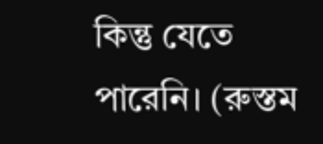কিন্তু যেতে পারেনি। (রুস্তম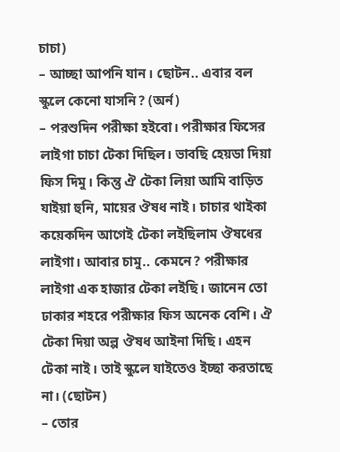চাচা)
– আচ্ছা আপনি যান। ছোটন.. এবার বল স্কুলে কেনো যাসনি? (অর্ন)
– পরশুদিন পরীক্ষা হইবো। পরীক্ষার ফিসের লাইগা চাচা টেকা দিছিল। ভাবছি হেয়ডা দিয়া ফিস দিমু। কিন্তু ঐ টেকা লিয়া আমি বাড়িত যাইয়া হুনি, মায়ের ঔষধ নাই। চাচার থাইকা কয়েকদিন আগেই টেকা লইছিলাম ঔষধের লাইগা। আবার চামু.. কেমনে? পরীক্ষার লাইগা এক হাজার টেকা লইছি। জানেন তো ঢাকার শহরে পরীক্ষার ফিস অনেক বেশি। ঐ টেকা দিয়া অল্প ঔষধ আইনা দিছি। এহন টেকা নাই। তাই স্কুলে যাইতেও ইচ্ছা করতাছে না। (ছোটন)
– তোর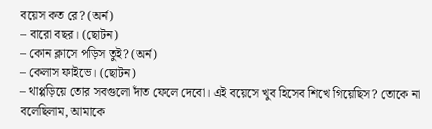বয়েস কত রে? (অর্ন)
– বারো বছর। (ছোটন)
– কোন ক্লাসে পড়িস তুই? (অর্ন)
– কেলাস ফাইভে। (ছোটন)
– থাপ্পড়িয়ে তোর সবগুলো দাঁত ফেলে দেবো। এই বয়েসে খুব হিসেব শিখে গিয়েছিস? তোকে না বলেছিলাম, আমাকে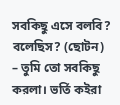সবকিছু এসে বলবি? বলেছিস? (ছোটন)
– তুমি তো সবকিছু করলা। ভর্তি কইরা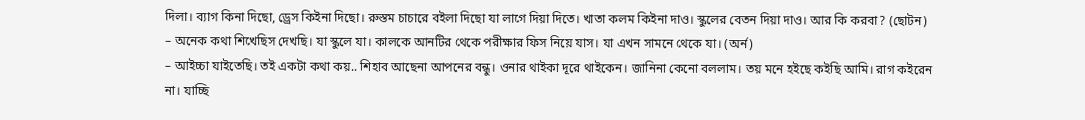দিলা। ব্যাগ কিনা দিছো, ড্রেস কিইনা দিছো। রুস্তম চাচারে বইলা দিছো যা লাগে দিয়া দিতে। খাতা কলম কিইনা দাও। স্কুলের বেতন দিয়া দাও। আর কি করবা? (ছোটন)
– অনেক কথা শিখেছিস দেখছি। যা স্কুলে যা। কালকে আনটির থেকে পরীক্ষার ফিস নিয়ে যাস। যা এখন সামনে থেকে যা। (অর্ন)
– আইচ্চা যাইতেছি। তই একটা কথা কয়.. শিহাব আছেনা আপনের বন্ধু। ওনার থাইকা দূরে থাইকেন। জানিনা কেনো বললাম। তয় মনে হইছে কইছি আমি। রাগ কইরেন না। যাচ্ছি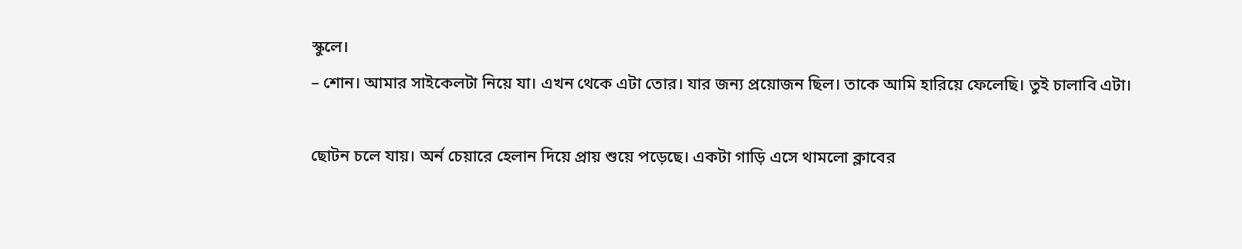স্কুলে।
– শোন। আমার সাইকেলটা নিয়ে যা। এখন থেকে এটা তোর। যার জন্য প্রয়োজন ছিল। তাকে আমি হারিয়ে ফেলেছি। তুই চালাবি এটা।

ছোটন চলে যায়। অর্ন চেয়ারে হেলান দিয়ে প্রায় শুয়ে পড়েছে। একটা গাড়ি এসে থামলো ক্লাবের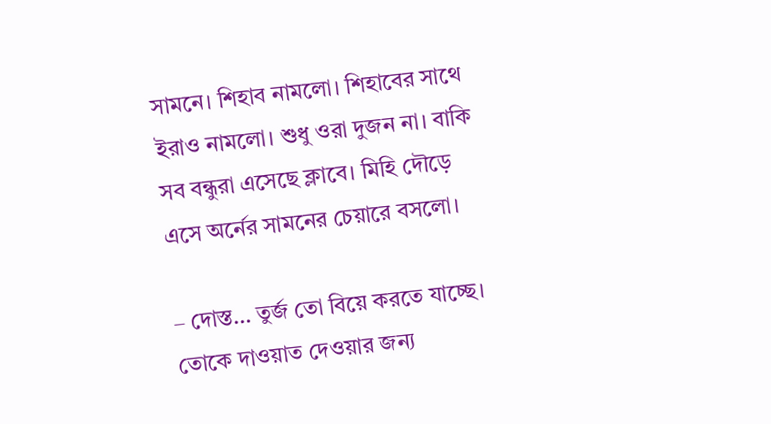সামনে। শিহাব নামলো। শিহাবের সাথে ইরাও নামলো। শুধু ওরা দুজন না। বাকি সব বন্ধুরা এসেছে ক্লাবে। মিহি দৌড়ে এসে অর্নের সামনের চেয়ারে বসলো।

– দোস্ত… তুর্জ তো বিয়ে করতে যাচ্ছে। তোকে দাওয়াত দেওয়ার জন্য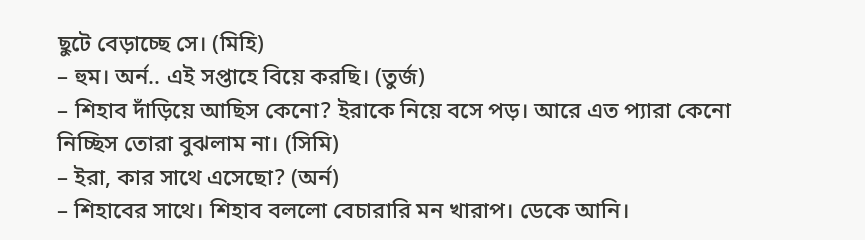ছুটে বেড়াচ্ছে সে। (মিহি)
– হুম। অর্ন.. এই সপ্তাহে বিয়ে করছি। (তুর্জ)
– শিহাব দাঁড়িয়ে আছিস কেনো? ইরাকে নিয়ে বসে পড়। আরে এত প্যারা কেনো নিচ্ছিস তোরা বুঝলাম না। (সিমি)
– ইরা, কার সাথে এসেছো? (অর্ন)
– শিহাবের সাথে। শিহাব বললো বেচারারি মন খারাপ। ডেকে আনি।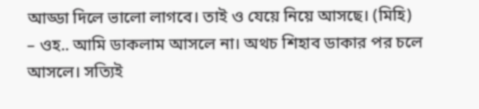আড্ডা দিলে ভালো লাগবে। তাই ও যেয়ে নিয়ে আসছে। (মিহি)
– ওহ.. আমি ডাকলাম আসলে না। অথচ শিহাব ডাকার পর চলে আসলে। সত্যিই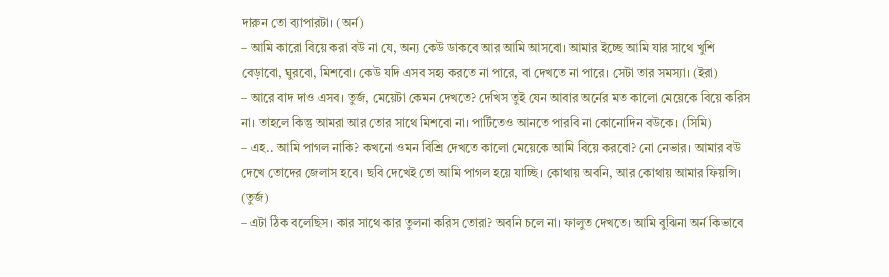দারুন তো ব্যাপারটা। (অর্ন)
– আমি কারো বিয়ে করা বউ না যে, অন্য কেউ ডাকবে আর আমি আসবো। আমার ইচ্ছে আমি যার সাথে খুশি বেড়াবো, ঘুরবো, মিশবো। কেউ যদি এসব সহ্য করতে না পারে, বা দেখতে না পারে। সেটা তার সমস্যা। (ইরা)
– আরে বাদ দাও এসব। তুর্জ, মেয়েটা কেমন দেখতে? দেখিস তুই যেন আবার অর্নের মত কালো মেয়েকে বিয়ে করিস না। তাহলে কিন্তু আমরা আর তোর সাথে মিশবো না। পার্টিতেও আনতে পারবি না কোনোদিন বউকে। (সিমি)
– এহ.. আমি পাগল নাকি? কখনো ওমন বিশ্রি দেখতে কালো মেয়েকে আমি বিয়ে করবো? নো নেভার। আমার বউ দেখে তোদের জেলাস হবে। ছবি দেখেই তো আমি পাগল হয়ে যাচ্ছি। কোথায় অবনি, আর কোথায় আমার ফিয়ন্সি। (তুর্জ)
– এটা ঠিক বলেছিস। কার সাথে কার তুলনা করিস তোরা? অবনি চলে না। ফালুত দেখতে। আমি বুঝিনা অর্ন কিভাবে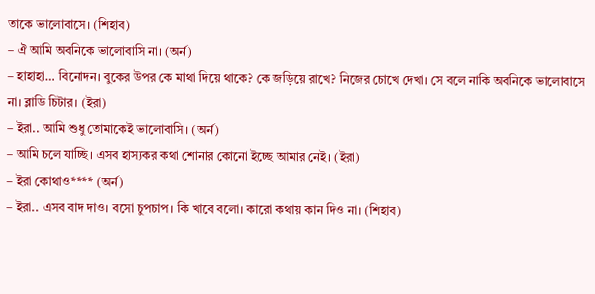তাকে ভালোবাসে। (শিহাব)
– ঐ আমি অবনিকে ভালোবাসি না। (অর্ন)
– হাহাহা… বিনোদন। বুকের উপর কে মাথা দিয়ে থাকে? কে জড়িয়ে রাখে? নিজের চোখে দেখা। সে বলে নাকি অবনিকে ভালোবাসে না। ব্লাডি চিটার। (ইরা)
– ইরা.. আমি শুধু তোমাকেই ভালোবাসি। (অর্ন)
– আমি চলে যাচ্ছি। এসব হাস্যকর কথা শোনার কোনো ইচ্ছে আমার নেই। (ইরা)
– ইরা কোথাও**** (অর্ন)
– ইরা.. এসব বাদ দাও। বসো চুপচাপ। কি খাবে বলো। কারো কথায় কান দিও না। (শিহাব)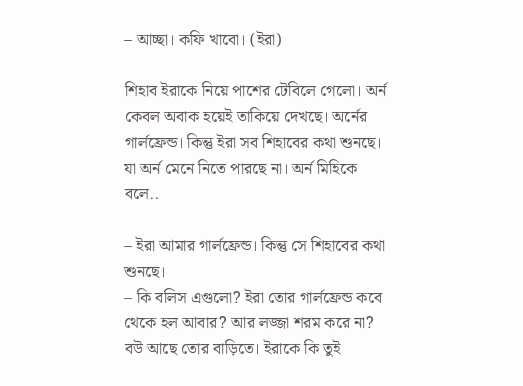– আচ্ছা। কফি খাবো। (ইরা)

শিহাব ইরাকে নিয়ে পাশের টেবিলে গেলো। অর্ন কেবল অবাক হয়েই তাকিয়ে দেখছে। অর্নের গার্লফ্রেন্ড। কিন্তু ইরা সব শিহাবের কথা শুনছে। যা অর্ন মেনে নিতে পারছে না। অর্ন মিহিকে বলে..

– ইরা আমার গার্লফ্রেন্ড। কিন্তু সে শিহাবের কথা শুনছে।
– কি বলিস এগুলো? ইরা তোর গার্লফ্রেন্ড কবে থেকে হল আবার? আর লজ্জা শরম করে না? বউ আছে তোর বাড়িতে। ইরাকে কি তুই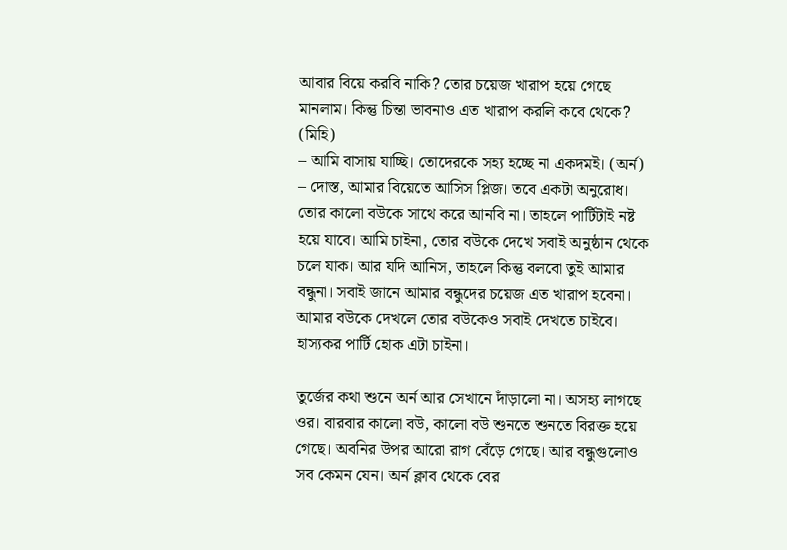আবার বিয়ে করবি নাকি? তোর চয়েজ খারাপ হয়ে গেছে মানলাম। কিন্তু চিন্তা ভাবনাও এত খারাপ করলি কবে থেকে? (মিহি)
– আমি বাসায় যাচ্ছি। তোদেরকে সহ্য হচ্ছে না একদমই। (অর্ন)
– দোস্ত, আমার বিয়েতে আসিস প্লিজ। তবে একটা অনুরোধ। তোর কালো বউকে সাথে করে আনবি না। তাহলে পার্টিটাই নষ্ট হয়ে যাবে। আমি চাইনা, তোর বউকে দেখে সবাই অনুষ্ঠান থেকে চলে যাক। আর যদি আনিস, তাহলে কিন্তু বলবো তুই আমার বন্ধুনা। সবাই জানে আমার বন্ধুদের চয়েজ এত খারাপ হবেনা। আমার বউকে দেখলে তোর বউকেও সবাই দেখতে চাইবে। হাস্যকর পার্টি হোক এটা চাইনা।

তুর্জের কথা শুনে অর্ন আর সেখানে দাঁড়ালো না। অসহ্য লাগছে ওর। বারবার কালো বউ, কালো বউ শুনতে শুনতে বিরক্ত হয়ে গেছে। অবনির উপর আরো রাগ বেঁড়ে গেছে। আর বন্ধুগুলোও সব কেমন যেন। অর্ন ক্লাব থেকে বের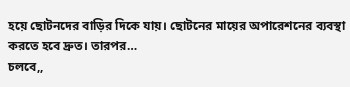হয়ে ছোটনদের বাড়ির দিকে যায়। ছোটনের মায়ের অপারেশনের ব্যবস্থা করতে হবে দ্রুত। তারপর…
চলবে,,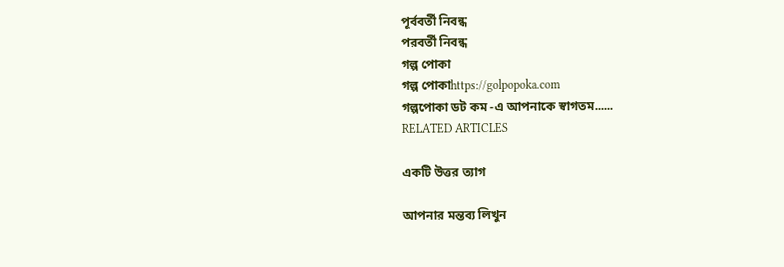পূর্ববর্তী নিবন্ধ
পরবর্তী নিবন্ধ
গল্প পোকা
গল্প পোকাhttps://golpopoka.com
গল্পপোকা ডট কম -এ আপনাকে স্বাগতম......
RELATED ARTICLES

একটি উত্তর ত্যাগ

আপনার মন্তব্য লিখুন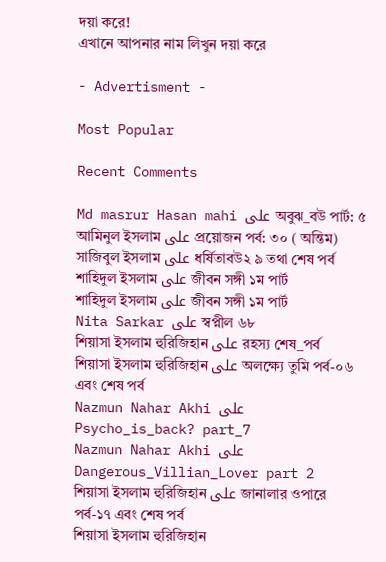দয়া করে!
এখানে আপনার নাম লিখুন দয়া করে

- Advertisment -

Most Popular

Recent Comments

Md masrur Hasan mahi على অবুঝ_বউ পার্ট: ৫
আমিনুল ইসলাম على প্রয়োজন পর্ব: ৩০ ( অন্তিম)
সাজিবুল ইসলাম على ধর্ষিতাবউ২ ৯ তথা শেষ পর্ব
শাহিদুল ইসলাম على জীবন সঙ্গী ১ম পার্ট
শাহিদুল ইসলাম على জীবন সঙ্গী ১ম পার্ট
Nita Sarkar على স্বপ্নীল ৬৮
শিয়াসা ইসলাম হুরিজিহান على রহস্য শেষ_পর্ব
শিয়াসা ইসলাম হুরিজিহান على অলক্ষ্যে তুমি পর্ব-০৬ এবং শেষ পর্ব
Nazmun Nahar Akhi على Psycho_is_back? part_7
Nazmun Nahar Akhi على Dangerous_Villian_Lover part 2
শিয়াসা ইসলাম হুরিজিহান على জানালার ওপারে পর্ব-১৭ এবং শেষ পর্ব
শিয়াসা ইসলাম হুরিজিহান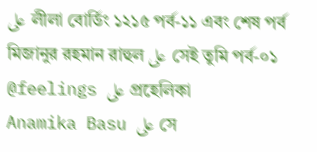على লীলা বোর্ডিং ১২১৫ পর্ব-১১ এবং শেষ পর্ব
মিজানুর রহমান রাহুল على সেই তুমি পর্ব-০১
@feelings على প্রহেলিকা
Anamika Basu على সে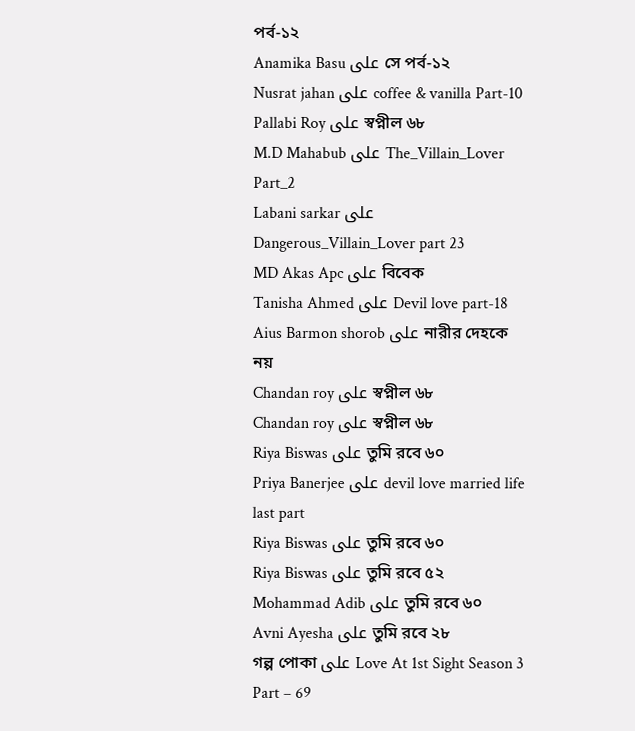পর্ব-১২
Anamika Basu على সে পর্ব-১২
Nusrat jahan على coffee & vanilla Part-10
Pallabi Roy على স্বপ্নীল ৬৮
M.D Mahabub على The_Villain_Lover Part_2
Labani sarkar على Dangerous_Villain_Lover part 23
MD Akas Apc على বিবেক
Tanisha Ahmed على Devil love part-18
Aius Barmon shorob على নারীর দেহকে নয়
Chandan roy على স্বপ্নীল ৬৮
Chandan roy على স্বপ্নীল ৬৮
Riya Biswas على তুমি রবে ৬০
Priya Banerjee على devil love married life last part
Riya Biswas على তুমি রবে ৬০
Riya Biswas على তুমি রবে ৫২
Mohammad Adib على তুমি রবে ৬০
Avni Ayesha على তুমি রবে ২৮
গল্প পোকা على Love At 1st Sight Season 3 Part – 69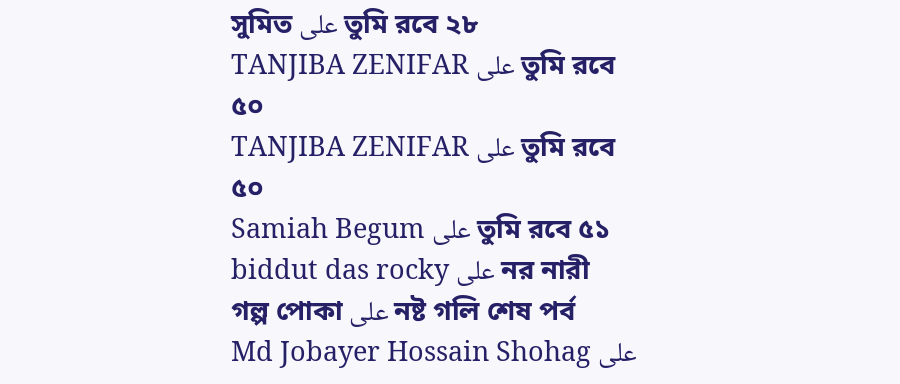সুমিত على তুমি রবে ২৮
TANJIBA ZENIFAR على তুমি রবে ৫০
TANJIBA ZENIFAR على তুমি রবে ৫০
Samiah Begum على তুমি রবে ৫১
biddut das rocky على নর নারী
গল্প পোকা على নষ্ট গলি শেষ পর্ব
Md Jobayer Hossain Shohag على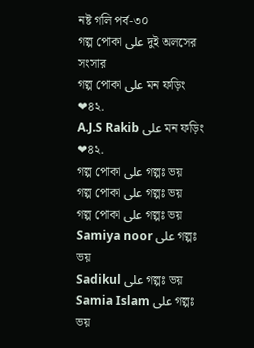নষ্ট গলি পর্ব-৩০
গল্প পোকা على দুই অলসের সংসার
গল্প পোকা على মন ফড়িং ❤৪২.
A.J.S Rakib على মন ফড়িং ❤৪২.
গল্প পোকা على গল্পঃ ভয়
গল্প পোকা على গল্পঃ ভয়
গল্প পোকা على গল্পঃ ভয়
Samiya noor على গল্পঃ ভয়
Sadikul على গল্পঃ ভয়
Samia Islam على গল্পঃ ভয়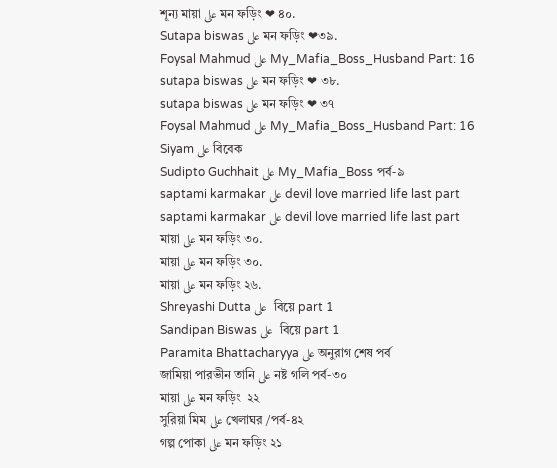শূন্য মায়া على মন ফড়িং ❤ ৪০.
Sutapa biswas على মন ফড়িং ❤৩৯.
Foysal Mahmud على My_Mafia_Boss_Husband Part: 16
sutapa biswas على মন ফড়িং ❤ ৩৮.
sutapa biswas على মন ফড়িং ❤ ৩৭
Foysal Mahmud على My_Mafia_Boss_Husband Part: 16
Siyam على বিবেক
Sudipto Guchhait على My_Mafia_Boss পর্ব-৯
saptami karmakar على devil love married life last part
saptami karmakar على devil love married life last part
মায়া على মন ফড়িং ৩০.
মায়া على মন ফড়িং ৩০.
মায়া على মন ফড়িং ২৬.
Shreyashi Dutta على  বিয়ে part 1
Sandipan Biswas على  বিয়ে part 1
Paramita Bhattacharyya على অনুরাগ শেষ পর্ব
জামিয়া পারভীন তানি على নষ্ট গলি পর্ব-৩০
মায়া على মন ফড়িং  ২২
সুরিয়া মিম على খেলাঘর /পর্ব-৪২
গল্প পোকা على মন ফড়িং ২১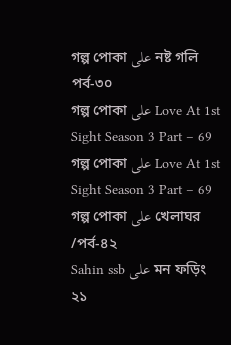গল্প পোকা على নষ্ট গলি পর্ব-৩০
গল্প পোকা على Love At 1st Sight Season 3 Part – 69
গল্প পোকা على Love At 1st Sight Season 3 Part – 69
গল্প পোকা على খেলাঘর /পর্ব-৪২
Sahin ssb على মন ফড়িং ২১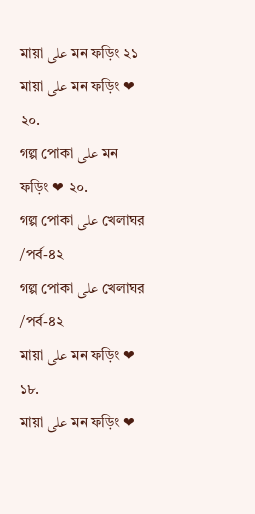মায়া على মন ফড়িং ২১
মায়া على মন ফড়িং ❤ ২০.
গল্প পোকা على মন ফড়িং ❤ ২০.
গল্প পোকা على খেলাঘর /পর্ব-৪২
গল্প পোকা على খেলাঘর /পর্ব-৪২
মায়া على মন ফড়িং ❤ ১৮.
মায়া على মন ফড়িং ❤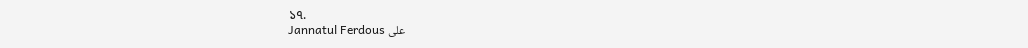১৭.
Jannatul Ferdous على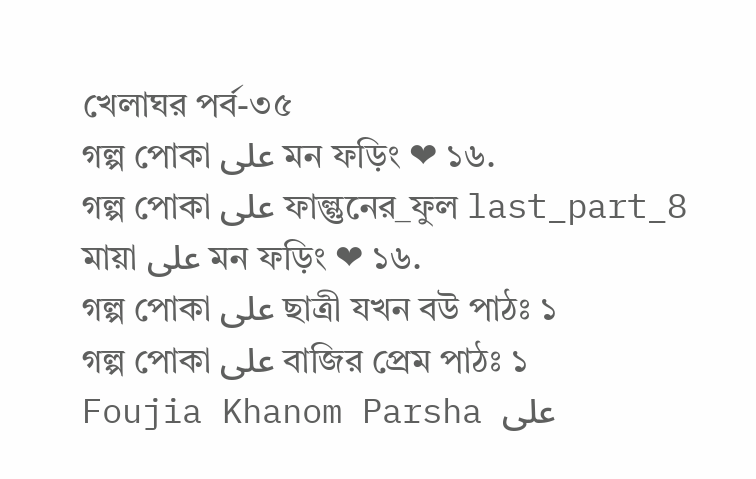খেলাঘর পর্ব-৩৫
গল্প পোকা على মন ফড়িং ❤ ১৬.
গল্প পোকা على ফাল্গুনের_ফুল last_part_8
মায়া على মন ফড়িং ❤ ১৬.
গল্প পোকা على ছাত্রী যখন বউ পাঠঃ ১
গল্প পোকা على বাজির প্রেম পাঠঃ ১
Foujia Khanom Parsha على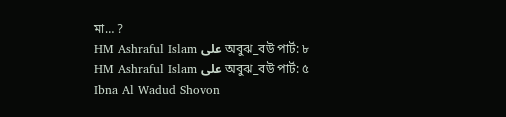মা… ?
HM Ashraful Islam على অবুঝ_বউ পার্ট: ৮
HM Ashraful Islam على অবুঝ_বউ পার্ট: ৫
Ibna Al Wadud Shovon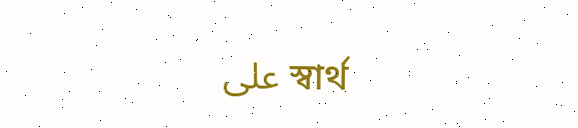على স্বার্থ